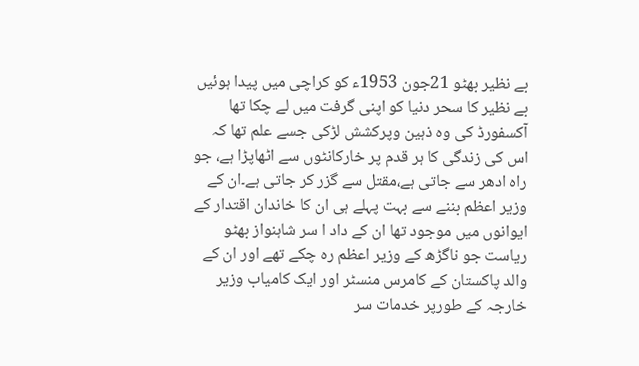بے نظیر بھٹو 21جون 1953ء کو کراچی میں پیدا ہوئیں بے نظیر کا سحر دنیا کو اپنی گرفت میں لے چکا تھا آکسفورڈ کی وہ ذہین وپرکشش لڑکی جسے علم تھا کہ اس کی زندگی کا ہر قدم پر خارکانٹوں سے اٹھاپڑا ہے، جو راہ ادھر سے جاتی ہے،مقتل سے گزر کر جاتی ہے۔ان کے وزیر اعظم بننے سے بہت پہلے ہی ان کا خاندان اقتدار کے ایوانوں میں موجود تھا ان کے داد ا سر شاہنواز بھٹو ریاست جو ناگڑھ کے وزیر اعظم رہ چکے تھے اور ان کے والد پاکستان کے کامرس منسٹر اور ایک کامیاب وزیر خارجہ کے طورپر خدمات سر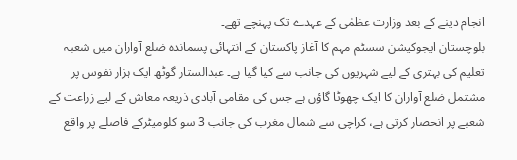انجام دینے کے بعد وزارت عظمٰی کے عہدے تک پہنچے تھے۔
بلوچستان ایجوکیشن سسٹم مہم کا آغاز پاکستان کے انتہائی پسماندہ ضلع آواران میں شعبہ تعلیم کی بہتری کے لیے شہریوں کی جانب سے کیا گیا ہے۔ عبدالستار گوٹھ ایک ہزار نفوس پر مشتمل ضلع آواران کا ایک چھوٹا گاؤں ہے جس کی مقامی آبادی ذریعہ معاش کے لیے زراعت کے شعبے پر انحصار کرتی ہے، کراچی سے شمال مغرب کی جانب 3 سو کلومیٹرکے فاصلے پر واقع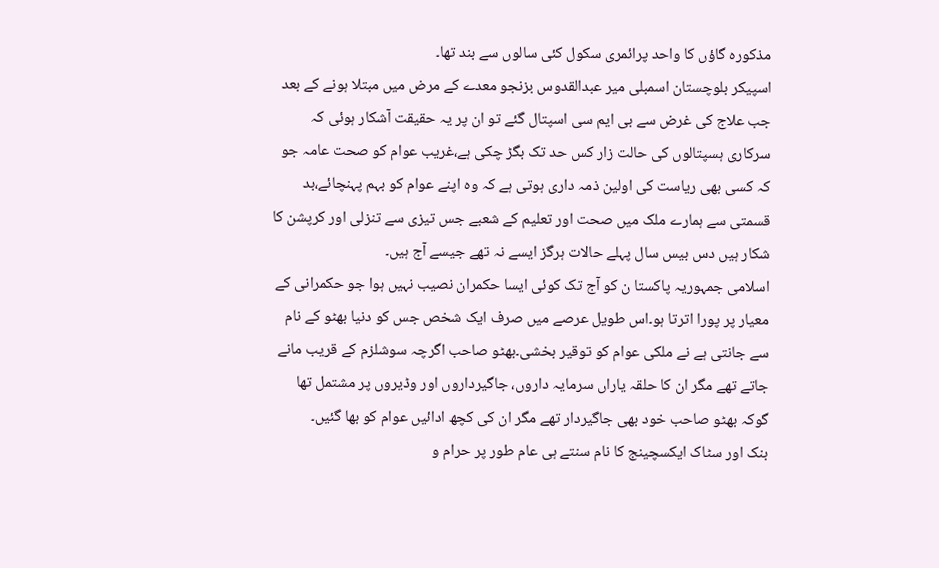مذکورہ گاؤں کا واحد پرائمری سکول کئی سالوں سے بند تھا۔
اسپیکر بلوچستان اسمبلی میر عبدالقدوس بزنجو معدے کے مرض میں مبتلا ہونے کے بعد جب علاج کی غرض سے بی ایم سی اسپتال گئے تو ان پر یہ حقیقت آشکار ہوئی کہ سرکاری ہسپتالوں کی حالت زار کس حد تک بگڑ چکی ہے،غریب عوام کو صحت عامہ جو کہ کسی بھی ریاست کی اولین ذمہ داری ہوتی ہے کہ وہ اپنے عوام کو بہم پہنچائے،بد قسمتی سے ہمارے ملک میں صحت اور تعلیم کے شعبے جس تیزی سے تنزلی اور کرپشن کا شکار ہیں دس بیس سال پہلے حالات ہرگز ایسے نہ تھے جیسے آج ہیں۔
اسلامی جمہوریہ پاکستا ن کو آج تک کوئی ایسا حکمران نصیب نہیں ہوا جو حکمرانی کے معیار پر پورا اترتا ہو۔اس طویل عرصے میں صرف ایک شخص جس کو دنیا بھٹو کے نام سے جانتی ہے نے ملکی عوام کو توقیر بخشی۔بھٹو صاحب اگرچہ سوشلزم کے قریب مانے جاتے تھے مگر ان کا حلقہ یاراں سرمایہ داروں، جاگیرداروں اور وڈیروں پر مشتمل تھا گوکہ بھٹو صاحب خود بھی جاگیردار تھے مگر ان کی کچھ ادائیں عوام کو بھا گئیں۔
بنک اور سٹاک ایکسچینج کا نام سنتے ہی عام طور پر حرام و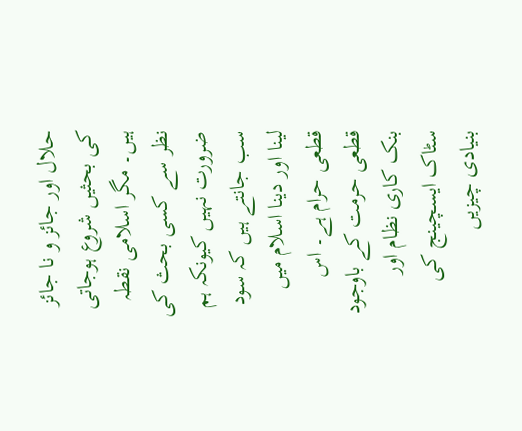حلال اور جائز و نا جائز کی بحثیں شروع ہوجاتی ہیں۔ مگر اسلامی نقطہ نظر سے کسی بحث کی ضرورت نہیں کیونکہ ہم سب جانتے ہیں کہ سود لینا اور دینا اسلام میں قطعی حرام ہے۔ اس قطعی حرمت کے باوجود بنک کاری نظام اور سٹاک ایسچینج کی بنیادی چیزیں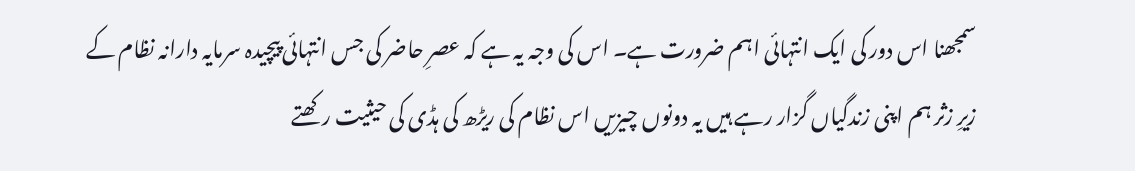سمجھنا اس دور کی ایک انتہائی اہم ضرورت ہے۔ اس کی وجہ یہ ہے کہ عصرِ حاضر کی جس انتہائی پیچیدہ سرمایہ دارانہ نظام کے زیرِ زثر ہم اپنی زندگیاں گزار رہے ہیں یہ دونوں چیزیں اس نظام کی ریڑھ کی ہڈی کی حیثیت رکھتے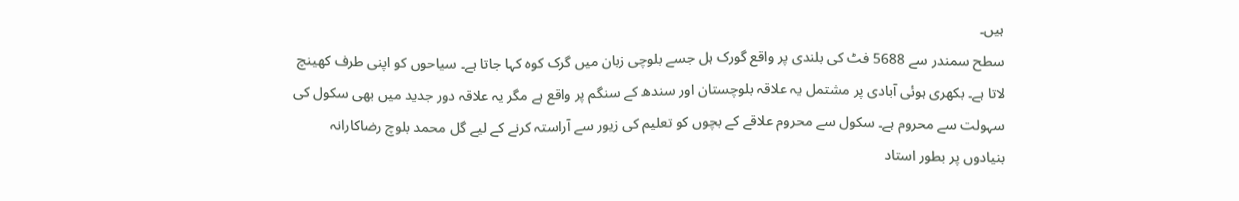ہیں۔
سطح سمندر سے 5688 فٹ کی بلندی پر واقع گورک ہل جسے بلوچی زبان میں گرک کوہ کہا جاتا ہے۔ سیاحوں کو اپنی طرف کھینچ لاتا ہے۔ بکھری ہوئی آبادی پر مشتمل یہ علاقہ بلوچستان اور سندھ کے سنگم پر واقع ہے مگر یہ علاقہ دور جدید میں بھی سکول کی سہولت سے محروم ہے۔ سکول سے محروم علاقے کے بچوں کو تعلیم کی زیور سے آراستہ کرنے کے لیے گل محمد بلوچ رضاکارانہ بنیادوں پر بطور استاد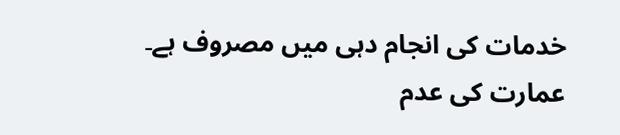خدمات کی انجام دہی میں مصروف ہے۔ عمارت کی عدم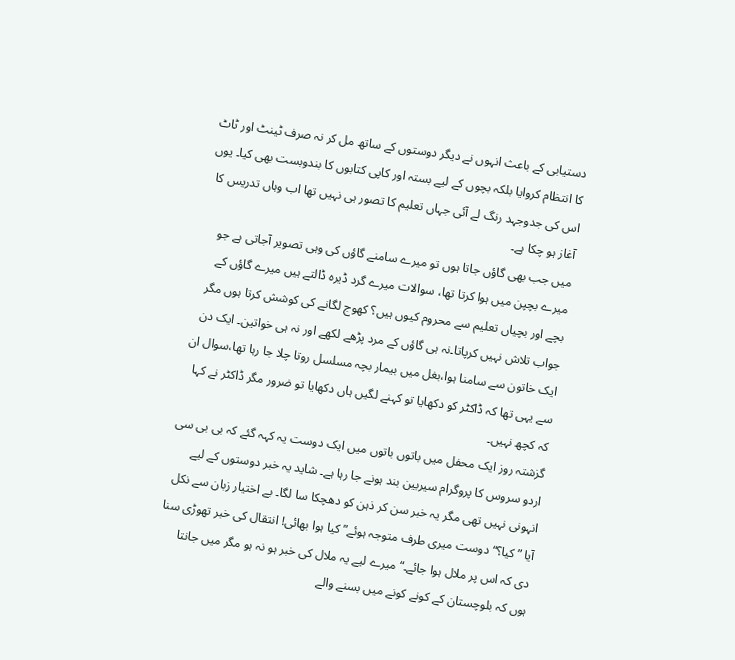دستیابی کے باعث انہوں نے دیگر دوستوں کے ساتھ مل کر نہ صرف ٹینٹ اور ٹاٹ کا انتظام کروایا بلکہ بچوں کے لیے بستہ اور کاپی کتابوں کا بندوبست بھی کیا۔ یوں اس کی جدوجہد رنگ لے آئی جہاں تعلیم کا تصور ہی نہیں تھا اب وہاں تدریس کا آغاز ہو چکا ہے۔
میں جب بھی گاؤں جاتا ہوں تو میرے سامنے گاؤں کی وہی تصویر آجاتی ہے جو میرے بچپن میں ہوا کرتا تھا، سوالات میرے گرد ڈیرہ ڈالتے ہیں میرے گاؤں کے بچے اور بچیاں تعلیم سے محروم کیوں ہیں؟ کھوج لگانے کی کوشش کرتا ہوں مگر جواب تلاش نہیں کرپاتا۔نہ ہی گاؤں کے مرد پڑھے لکھے اور نہ ہی خواتین۔ ایک دن ایک خاتون سے سامنا ہوا،بغل میں بیمار بچہ مسلسل روتا چلا جا رہا تھا،سوال ان سے یہی تھا کہ ڈاکٹر کو دکھایا تو کہنے لگیں ہاں دکھایا تو ضرور مگر ڈاکٹر نے کہا کہ کچھ نہیں۔
گزشتہ روز ایک محفل میں باتوں باتوں میں ایک دوست یہ کہہ گئے کہ بی بی سی اردو سروس کا پروگرام سیربین بند ہونے جا رہا ہے۔ شاید یہ خبر دوستوں کے لیے انہونی نہیں تھی مگر یہ خبر سن کر ذہن کو دھچکا سا لگا۔ بے اختیار زبان سے نکل آیا ”کیا؟“ دوست میری طرف متوجہ ہوئے”کیا ہوا بھائی! انتقال کی خبر تھوڑی سنا دی کہ اس پر ملال ہوا جائے۔“ میرے لیے یہ ملال کی خبر ہو نہ ہو مگر میں جانتا ہوں کہ بلوچستان کے کونے کونے میں بسنے والے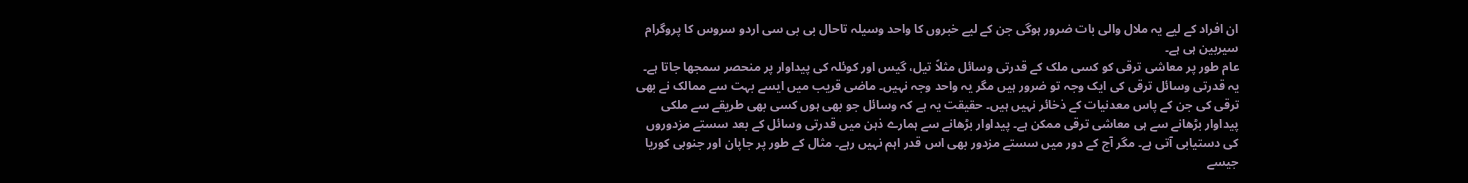ان افراد کے لیے یہ ملال والی بات ضرور ہوگی جن کے لیے خبروں کا واحد وسیلہ تاحال بی بی سی اردو سروس کا پروگرام سیربین ہی ہے۔
عام طور پر معاشی ترقی کو کسی ملک کے قدرتی وسائل مثلاً تیل، گیس اور کوئلہ کی پیداوار پر منحصر سمجھا جاتا ہے۔ یہ قدرتی وسائل ترقی کی ایک وجہ تو ضرور ہیں مگر یہ واحد وجہ نہیں۔ ماضی قریب میں ایسے بہت سے ممالک نے بھی ترقی کی جن کے پاس معدنیات کے ذخائر نہیں ہیں۔ حقیقت یہ ہے کہ وسائل جو بھی ہوں کسی بھی طریقے سے ملکی پیداوار بڑھانے سے ہی معاشی ترقی ممکن ہے۔ پیداوار بڑھانے سے ہمارے ذہن میں قدرتی وسائل کے بعد سستے مزدوروں کی دستیابی آتی ہے۔ مگر آج کے دور میں سستے مزدور بھی اس قدر اہم نہیں رہے۔ مثال کے طور پر جاپان اور جنوبی کوریا جیسے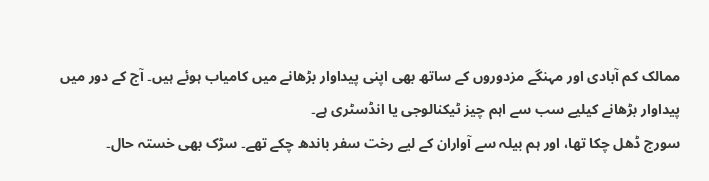ممالک کم آبادی اور مہنگے مزدوروں کے ساتھ بھی اپنی پیداوار بڑھانے میں کامیاب ہوئے ہیں۔ آج کے دور میں پیداوار بڑھانے کیلیے سب سے اہم چیز ٹیکنالوجی یا انڈسٹری ہے۔
سورج ڈھل چکا تھا، اور ہم بیلہ سے آواران کے لیے رخت سفر باندھ چکے تھے۔ سڑک بھی خستہ حال۔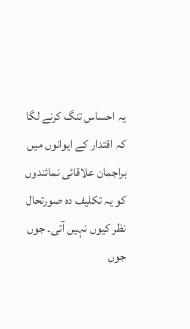یہ احساس تنگ کرنے لگا کہ اقتدار کے ایوانوں میں براجمان علاقائی نمائندوں کو یہ تکلیف دہ صورتحال نظر کیوں نہیں آتی۔ جوں جوں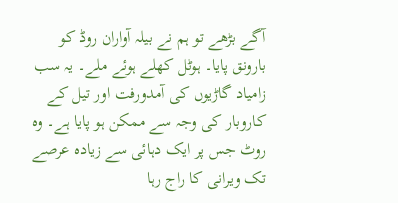آگے بڑھے تو ہم نے بیلہ آواران روڈ کو بارونق پایا۔ ہوٹل کھلے ہوئے ملے۔ یہ سب زامیاد گاڑیوں کی آمدورفت اور تیل کے کاروبار کی وجہ سے ممکن ہو پایا ہے۔ وہ روٹ جس پر ایک دہائی سے زیادہ عرصے تک ویرانی کا راج رہا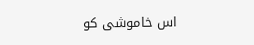اس خاموشی کو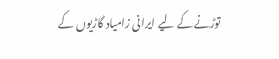توڑنے کے لیے ایرانی زامیاد گاڑیوں کے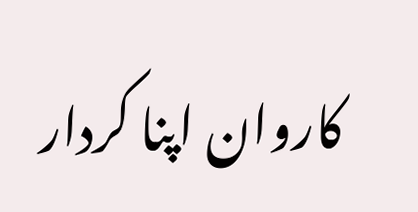کاروان اپنا کردار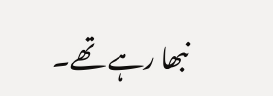نبھا رہے تھے۔